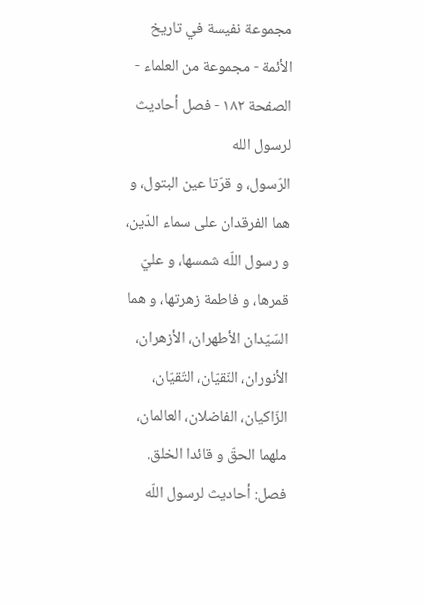مجموعة نفيسة في تاريخ الأئمة - مجموعة من العلماء - الصفحة ١٨٢ - فصل أحاديث لرسول الله
الرّسول، و قرّتا عين البتول، و هما الفرقدان على سماء الدّين، و رسول اللّه شمسها، و عليّ قمرها، و فاطمة زهرتها، و هما السّيّدان الأطهران، الأزهران، الأنوران، النّقيّان، التّقيّان، الزّاكيان، الفاضلان، العالمان، ملهما الحقّ و قائدا الخلق.
فصل: أحاديث لرسول اللّه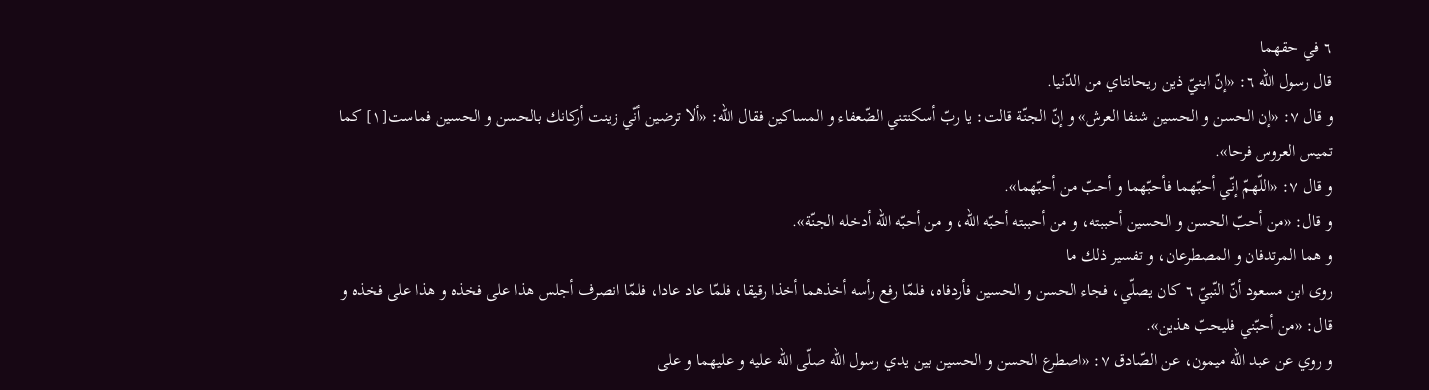٦ في حقهما
قال رسول اللّه ٦: «إنّ ابنيّ ذين ريحانتاي من الدّنيا.
و قال ٧: «إن الحسن و الحسين شنفا العرش» و إنّ الجنّة قالت: يا ربّ أسكنتني الضّعفاء و المساكين فقال اللّه: «ألا ترضين أنّي زينت أركانك بالحسن و الحسين فماست[١] كما تميس العروس فرحا».
و قال ٧: «اللّهمّ إنّي أحبّهما فأحبّهما و أحبّ من أحبّهما».
و قال: «من أحبّ الحسن و الحسين أحببته، و من أحببته أحبّه اللّه، و من أحبّه اللّه أدخله الجنّة».
و هما المرتدفان و المصطرعان، و تفسير ذلك ما
روى ابن مسعود أنّ النّبيّ ٦ كان يصلّي، فجاء الحسن و الحسين فأردفاه، فلمّا رفع رأسه أخذهما أخذا رقيقا، فلمّا عاد عادا، فلمّا انصرف أجلس هذا على فخذه و هذا على فخذه و قال: «من أحبّني فليحبّ هذين».
و روي عن عبد اللّه ميمون، عن الصّادق ٧: «اصطرع الحسن و الحسين بين يدي رسول اللّه صلّى اللّه عليه و عليهما و على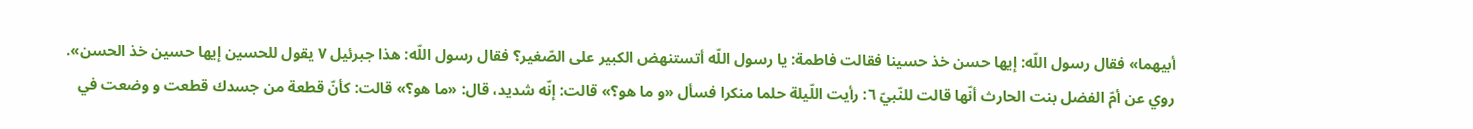أبيهما» فقال رسول اللّه: إيها حسن خذ حسينا فقالت فاطمة: يا رسول اللّه أتستنهض الكبير على الصّغير؟ فقال رسول اللّه: هذا جبرئيل ٧ يقول للحسين إيها حسين خذ الحسن».
روي عن أمّ الفضل بنت الحارث أنّها قالت للنّبيّ ٦: رأيت اللّيلة حلما منكرا فسأل «و ما هو؟» قالت: إنّه شديد، قال: «ما هو؟» قالت: كأنّ قطعة من جسدك قطعت و وضعت في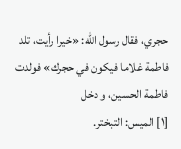حجري، فقال رسول اللّه: «خيرا رأيت، تلد فاطمة غلاما فيكون في حجرك» فولدت فاطمة الحسين، و دخل
[١] الميس: التبختر.